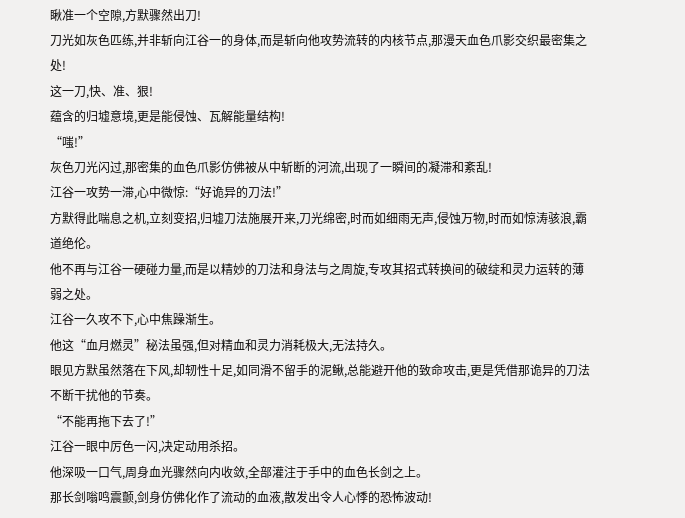瞅准一个空隙,方默骤然出刀!
刀光如灰色匹练,并非斩向江谷一的身体,而是斩向他攻势流转的内核节点,那漫天血色爪影交织最密集之处!
这一刀,快、准、狠!
蕴含的归墟意境,更是能侵蚀、瓦解能量结构!
“嗤!”
灰色刀光闪过,那密集的血色爪影仿佛被从中斩断的河流,出现了一瞬间的凝滞和紊乱!
江谷一攻势一滞,心中微惊:“好诡异的刀法!”
方默得此喘息之机,立刻变招,归墟刀法施展开来,刀光绵密,时而如细雨无声,侵蚀万物,时而如惊涛骇浪,霸道绝伦。
他不再与江谷一硬碰力量,而是以精妙的刀法和身法与之周旋,专攻其招式转换间的破绽和灵力运转的薄弱之处。
江谷一久攻不下,心中焦躁渐生。
他这“血月燃灵”秘法虽强,但对精血和灵力消耗极大,无法持久。
眼见方默虽然落在下风,却轫性十足,如同滑不留手的泥鳅,总能避开他的致命攻击,更是凭借那诡异的刀法不断干扰他的节奏。
“不能再拖下去了!”
江谷一眼中厉色一闪,决定动用杀招。
他深吸一口气,周身血光骤然向内收敛,全部灌注于手中的血色长剑之上。
那长剑嗡鸣震颤,剑身仿佛化作了流动的血液,散发出令人心悸的恐怖波动!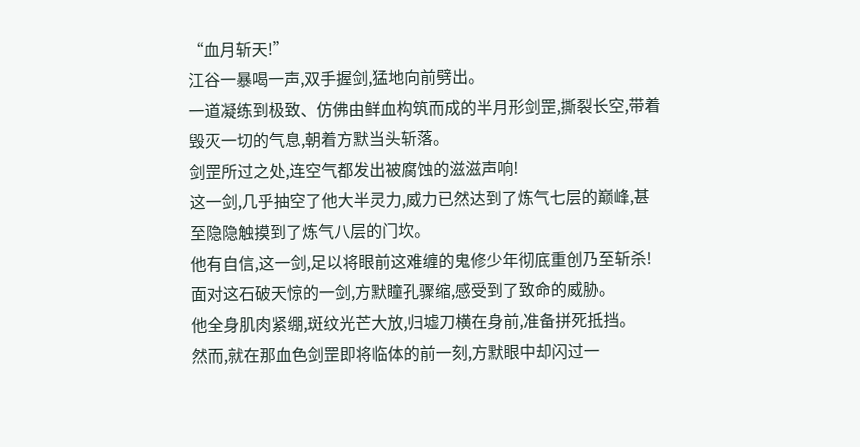“血月斩天!”
江谷一暴喝一声,双手握剑,猛地向前劈出。
一道凝练到极致、仿佛由鲜血构筑而成的半月形剑罡,撕裂长空,带着毁灭一切的气息,朝着方默当头斩落。
剑罡所过之处,连空气都发出被腐蚀的滋滋声响!
这一剑,几乎抽空了他大半灵力,威力已然达到了炼气七层的巅峰,甚至隐隐触摸到了炼气八层的门坎。
他有自信,这一剑,足以将眼前这难缠的鬼修少年彻底重创乃至斩杀!
面对这石破天惊的一剑,方默瞳孔骤缩,感受到了致命的威胁。
他全身肌肉紧绷,斑纹光芒大放,归墟刀横在身前,准备拼死抵挡。
然而,就在那血色剑罡即将临体的前一刻,方默眼中却闪过一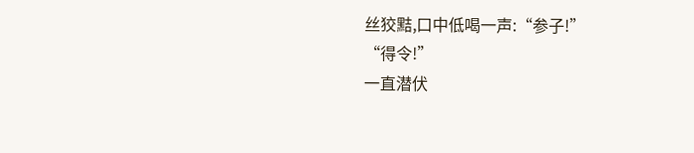丝狡黠,口中低喝一声:“参子!”
“得令!”
一直潜伏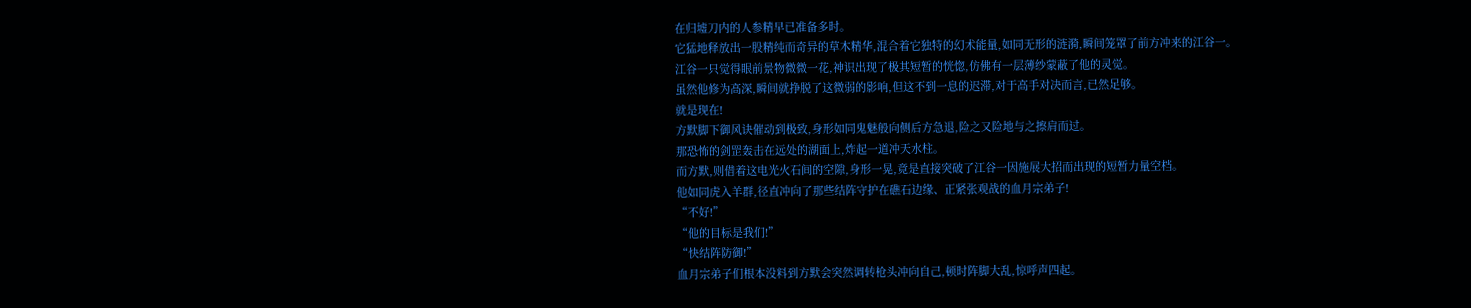在归墟刀内的人参精早已准备多时。
它猛地释放出一股精纯而奇异的草木精华,混合着它独特的幻术能量,如同无形的涟漪,瞬间笼罩了前方冲来的江谷一。
江谷一只觉得眼前景物微微一花,神识出现了极其短暂的恍惚,仿佛有一层薄纱蒙蔽了他的灵觉。
虽然他修为高深,瞬间就挣脱了这微弱的影响,但这不到一息的迟滞,对于高手对决而言,已然足够。
就是现在!
方默脚下御风诀催动到极致,身形如同鬼魅般向侧后方急退,险之又险地与之擦肩而过。
那恐怖的剑罡轰击在远处的湖面上,炸起一道冲天水柱。
而方默,则借着这电光火石间的空隙,身形一晃,竟是直接突破了江谷一因施展大招而出现的短暂力量空档。
他如同虎入羊群,径直冲向了那些结阵守护在礁石边缘、正紧张观战的血月宗弟子!
“不好!”
“他的目标是我们!”
“快结阵防御!”
血月宗弟子们根本没料到方默会突然调转枪头冲向自己,顿时阵脚大乱,惊呼声四起。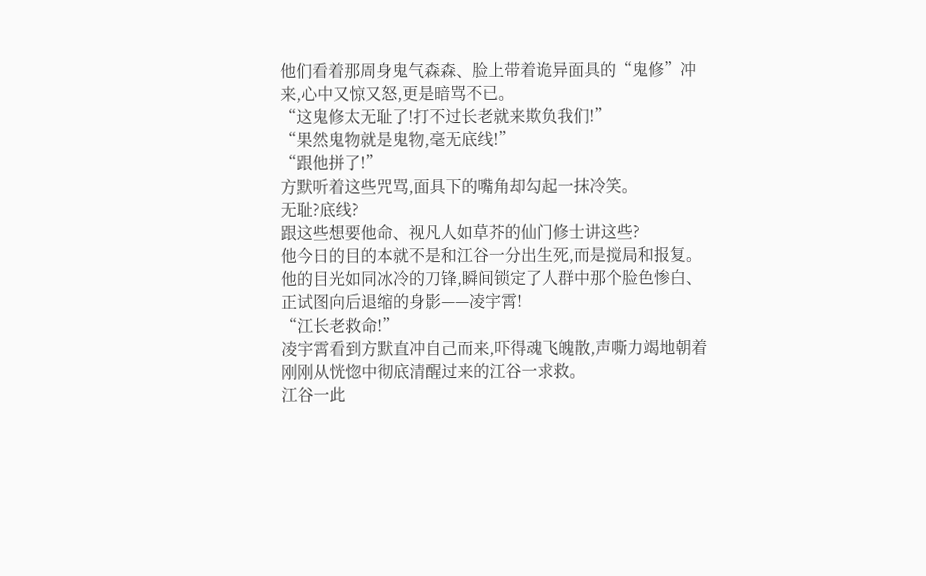他们看着那周身鬼气森森、脸上带着诡异面具的“鬼修”冲来,心中又惊又怒,更是暗骂不已。
“这鬼修太无耻了!打不过长老就来欺负我们!”
“果然鬼物就是鬼物,毫无底线!”
“跟他拼了!”
方默听着这些咒骂,面具下的嘴角却勾起一抹冷笑。
无耻?底线?
跟这些想要他命、视凡人如草芥的仙门修士讲这些?
他今日的目的本就不是和江谷一分出生死,而是搅局和报复。
他的目光如同冰冷的刀锋,瞬间锁定了人群中那个脸色惨白、正试图向后退缩的身影——凌宇霄!
“江长老救命!”
凌宇霄看到方默直冲自己而来,吓得魂飞魄散,声嘶力竭地朝着刚刚从恍惚中彻底清醒过来的江谷一求救。
江谷一此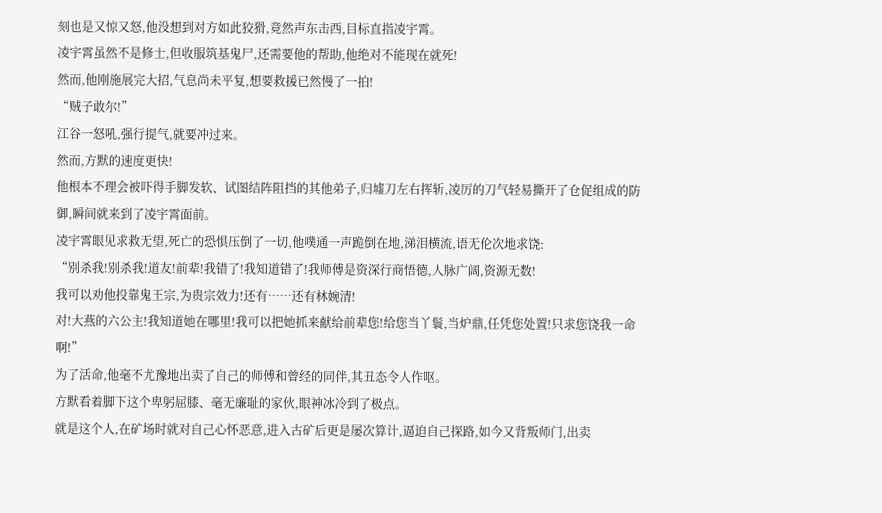刻也是又惊又怒,他没想到对方如此狡猾,竟然声东击西,目标直指凌宇霄。
凌宇霄虽然不是修士,但收服筑基鬼尸,还需要他的帮助,他绝对不能现在就死!
然而,他刚施展完大招,气息尚未平复,想要救援已然慢了一拍!
“贼子敢尔!”
江谷一怒吼,强行提气,就要冲过来。
然而,方默的速度更快!
他根本不理会被吓得手脚发软、试图结阵阻挡的其他弟子,归墟刀左右挥斩,凌厉的刀气轻易撕开了仓促组成的防御,瞬间就来到了凌宇霄面前。
凌宇霄眼见求救无望,死亡的恐惧压倒了一切,他噗通一声跪倒在地,涕泪横流,语无伦次地求饶:
“别杀我!别杀我!道友!前辈!我错了!我知道错了!我师傅是资深行商悟德,人脉广阔,资源无数!
我可以劝他投靠鬼王宗,为贵宗效力!还有……还有林婉清!
对!大燕的六公主!我知道她在哪里!我可以把她抓来献给前辈您!给您当丫鬟,当炉鼎,任凭您处置!只求您饶我一命啊!”
为了活命,他毫不尤豫地出卖了自己的师傅和曾经的同伴,其丑态令人作呕。
方默看着脚下这个卑躬屈膝、毫无廉耻的家伙,眼神冰冷到了极点。
就是这个人,在矿场时就对自己心怀恶意,进入古矿后更是屡次算计,逼迫自己探路,如今又背叛师门,出卖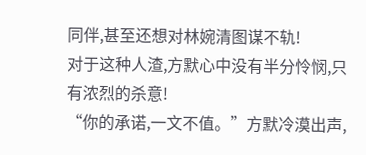同伴,甚至还想对林婉清图谋不轨!
对于这种人渣,方默心中没有半分怜悯,只有浓烈的杀意!
“你的承诺,一文不值。”方默冷漠出声,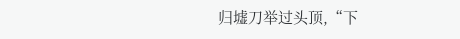归墟刀举过头顶,“下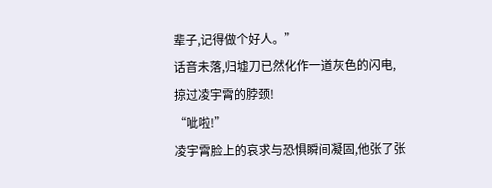辈子,记得做个好人。”
话音未落,归墟刀已然化作一道灰色的闪电,掠过凌宇霄的脖颈!
“呲啦!”
凌宇霄脸上的哀求与恐惧瞬间凝固,他张了张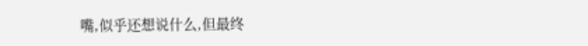嘴,似乎还想说什么,但最终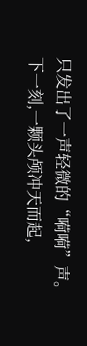只发出了一声轻微的“嗬嗬”声。
下一刻,一颗头颅冲天而起,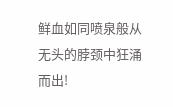鲜血如同喷泉般从无头的脖颈中狂涌而出!